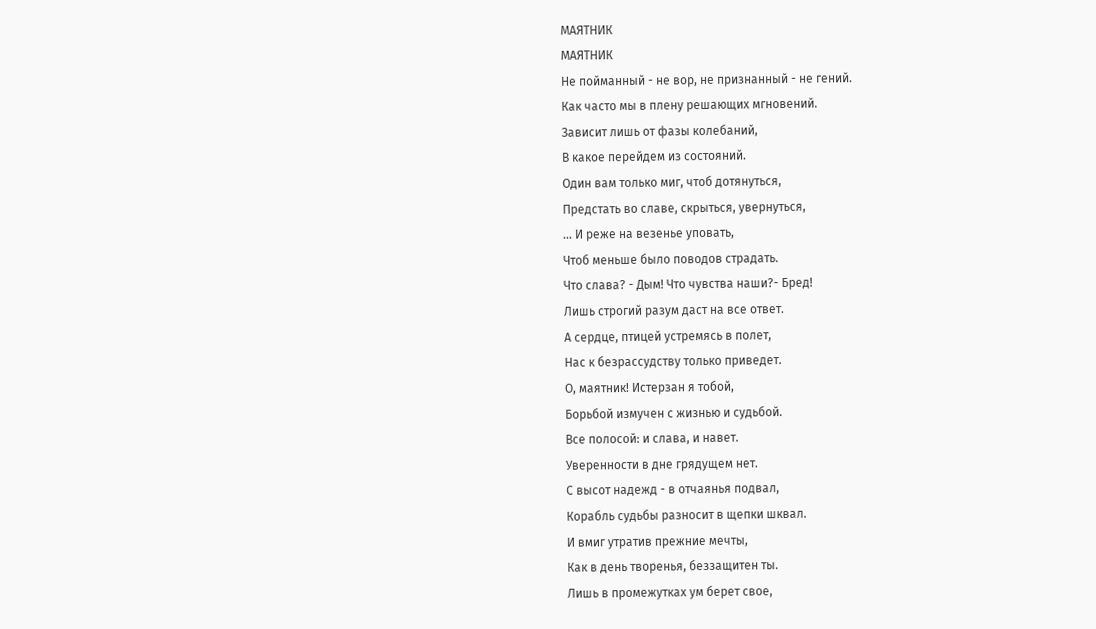МАЯТНИК
МАЯТНИК
Не пойманный - не вор, не признанный - не гений.
Как часто мы в плену решающих мгновений.
Зависит лишь от фазы колебаний,
В какое перейдем из состояний.
Один вам только миг, чтоб дотянуться,
Предстать во славе, скрыться, увернуться,
… И реже на везенье уповать,
Чтоб меньше было поводов страдать.
Что слава? - Дым! Что чувства наши?- Бред!
Лишь строгий разум даст на все ответ.
А сердце, птицей устремясь в полет,
Нас к безрассудству только приведет.
О, маятник! Истерзан я тобой,
Борьбой измучен с жизнью и судьбой.
Все полосой: и слава, и навет.
Уверенности в дне грядущем нет.
С высот надежд - в отчаянья подвал,
Корабль судьбы разносит в щепки шквал.
И вмиг утратив прежние мечты,
Как в день творенья, беззащитен ты.
Лишь в промежутках ум берет свое,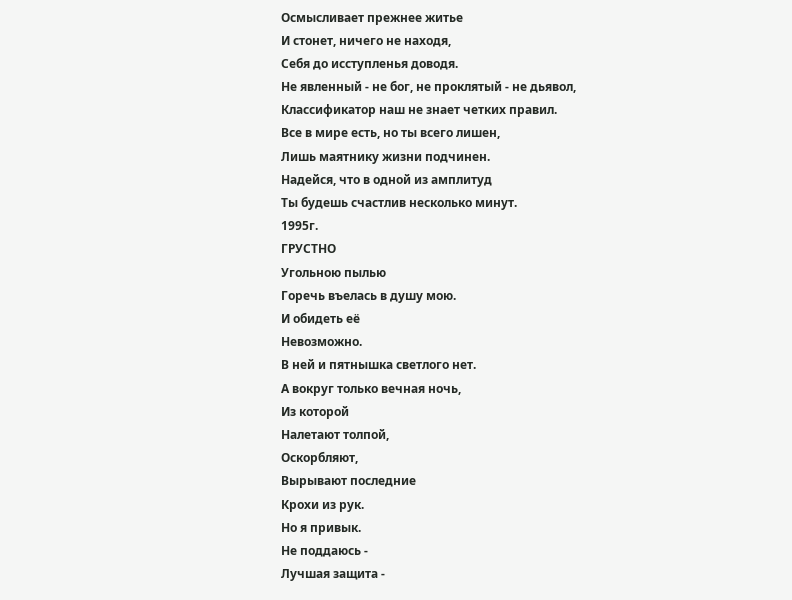Осмысливает прежнее житье
И стонет, ничего не находя,
Себя до исступленья доводя.
Не явленный - не бог, не проклятый - не дьявол,
Классификатор наш не знает четких правил.
Все в мире есть, но ты всего лишен,
Лишь маятнику жизни подчинен.
Надейся, что в одной из амплитуд
Ты будешь счастлив несколько минут.
1995г.
ГРУСТНО
Угольною пылью
Горечь въелась в душу мою.
И обидеть её
Невозможно.
В ней и пятнышка светлого нет.
А вокруг только вечная ночь,
Из которой
Налетают толпой,
Оскорбляют,
Вырывают последние
Крохи из рук.
Но я привык.
Не поддаюсь -
Лучшая защита -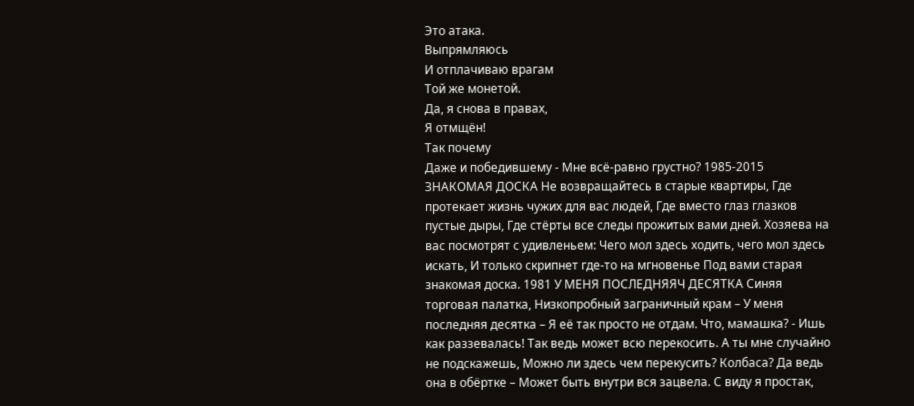Это атака.
Выпрямляюсь
И отплачиваю врагам
Той же монетой.
Да, я снова в правах,
Я отмщён!
Так почему
Даже и победившему - Мне всё-равно грустно? 1985-2015 ЗНАКОМАЯ ДОСКА Не возвращайтесь в старые квартиры, Где протекает жизнь чужих для вас людей, Где вместо глаз глазков пустые дыры, Где стёрты все следы прожитых вами дней. Хозяева на вас посмотрят с удивленьем: Чего мол здесь ходить, чего мол здесь искать, И только скрипнет где-то на мгновенье Под вами старая знакомая доска. 1981 У МЕНЯ ПОСЛЕДНЯЯЧ ДЕСЯТКА Синяя торговая палатка, Низкопробный заграничный крам – У меня последняя десятка – Я её так просто не отдам. Что, мамашка? - Ишь как раззевалась! Так ведь может всю перекосить. А ты мне случайно не подскажешь, Можно ли здесь чем перекусить? Колбаса? Да ведь она в обёртке – Может быть внутри вся зацвела. С виду я простак,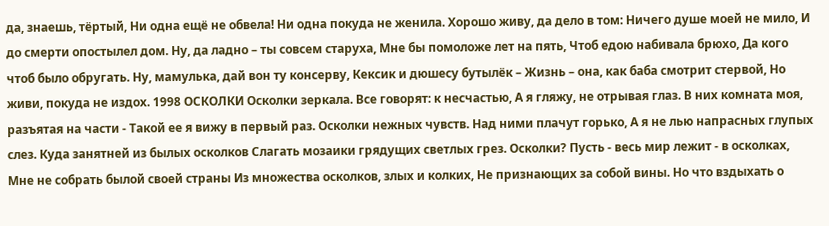да, знаешь, тёртый, Ни одна ещё не обвела! Ни одна покуда не женила. Хорошо живу, да дело в том: Ничего душе моей не мило, И до смерти опостылел дом. Ну, да ладно – ты совсем старуха, Мне бы помоложе лет на пять, Чтоб едою набивала брюхо, Да кого чтоб было обругать. Ну, мамулька, дай вон ту консерву, Кексик и дюшесу бутылёк – Жизнь – она, как баба смотрит стервой, Но живи, покуда не издох. 1998 ОСКОЛКИ Осколки зеркала. Все говорят: к несчастью, А я гляжу, не отрывая глаз. В них комната моя, разъятая на части - Такой ее я вижу в первый раз. Осколки нежных чувств. Над ними плачут горько, А я не лью напрасных глупых слез. Куда занятней из былых осколков Слагать мозаики грядущих светлых грез. Осколки? Пусть - весь мир лежит - в осколках, Мне не собрать былой своей страны Из множества осколков, злых и колких, Не признающих за собой вины. Но что вздыхать о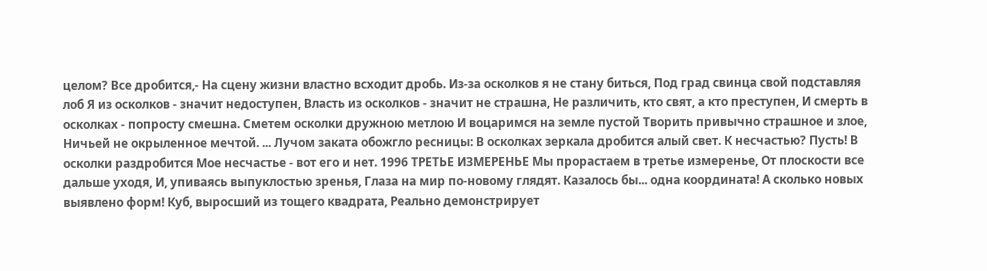целом? Все дробится,- На сцену жизни властно всходит дробь. Из-за осколков я не стану биться, Под град свинца свой подставляя лоб Я из осколков - значит недоступен, Власть из осколков - значит не страшна, Не различить, кто свят, а кто преступен, И смерть в осколках - попросту смешна. Сметем осколки дружною метлою И воцаримся на земле пустой Творить привычно страшное и злое, Ничьей не окрыленное мечтой. ... Лучом заката обожгло ресницы: В осколках зеркала дробится алый свет. К несчастью? Пусть! В осколки раздробится Мое несчастье - вот его и нет. 1996 ТРЕТЬЕ ИЗМЕРЕНЬЕ Мы прорастаем в третье измеренье, От плоскости все дальше уходя, И, упиваясь выпуклостью зренья, Глаза на мир по-новому глядят. Казалось бы... одна координата! А сколько новых выявлено форм! Куб, выросший из тощего квадрата, Реально демонстрирует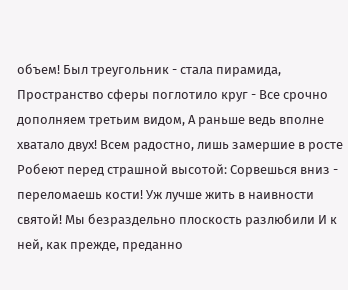объем! Был треугольник - стала пирамида, Пространство сферы поглотило круг - Все срочно дополняем третьим видом, А раньше ведь вполне хватало двух! Всем радостно, лишь замершие в росте Робеют перед страшной высотой: Сорвешься вниз - переломаешь кости! Уж лучше жить в наивности святой! Мы безраздельно плоскость разлюбили И к ней, как прежде, преданно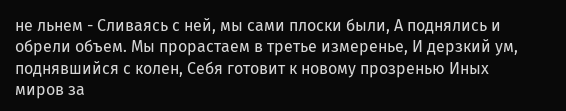не льнем - Сливаясь с ней, мы сами плоски были, А поднялись и обрели объем. Мы прорастаем в третье измеренье, И дерзкий ум, поднявшийся с колен, Себя готовит к новому прозренью Иных миров за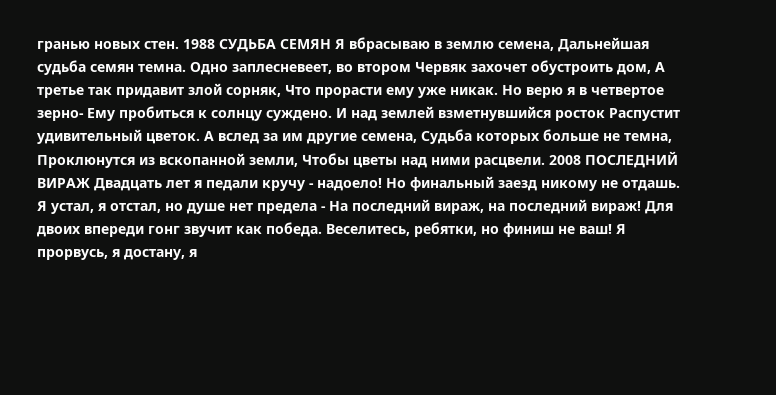гранью новых стен. 1988 СУДЬБА СЕМЯН Я вбрасываю в землю семена, Дальнейшая судьба семян темна. Одно заплесневеет, во втором Червяк захочет обустроить дом, А третье так придавит злой сорняк, Что прорасти ему уже никак. Но верю я в четвертое зерно- Ему пробиться к солнцу суждено. И над землей взметнувшийся росток Распустит удивительный цветок. А вслед за им другие семена, Судьба которых больше не темна, Проклюнутся из вскопанной земли, Чтобы цветы над ними расцвели. 2008 ПОСЛЕДНИЙ ВИРАЖ Двадцать лет я педали кручу - надоело! Но финальный заезд никому не отдашь. Я устал, я отстал, но душе нет предела - На последний вираж, на последний вираж! Для двоих впереди гонг звучит как победа. Веселитесь, ребятки, но финиш не ваш! Я прорвусь, я достану, я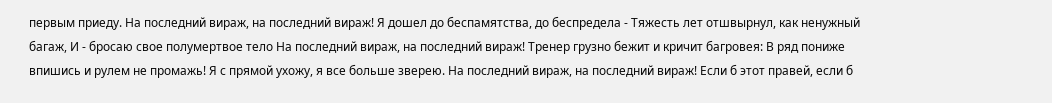первым приеду. На последний вираж, на последний вираж! Я дошел до беспамятства, до беспредела - Тяжесть лет отшвырнул, как ненужный багаж, И - бросаю свое полумертвое тело На последний вираж, на последний вираж! Тренер грузно бежит и кричит багровея: В ряд пониже впишись и рулем не промажь! Я с прямой ухожу, я все больше зверею. На последний вираж, на последний вираж! Если б этот правей, если б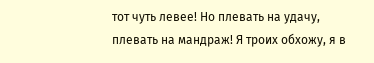тот чуть левее! Но плевать на удачу, плевать на мандраж! Я троих обхожу, я в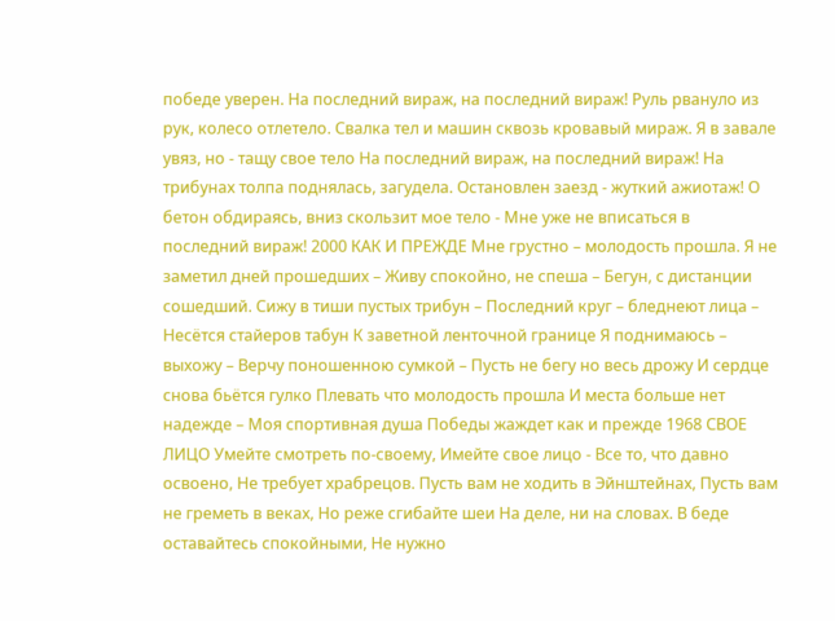победе уверен. На последний вираж, на последний вираж! Руль рвануло из рук, колесо отлетело. Свалка тел и машин сквозь кровавый мираж. Я в завале увяз, но - тащу свое тело На последний вираж, на последний вираж! На трибунах толпа поднялась, загудела. Остановлен заезд - жуткий ажиотаж! О бетон обдираясь, вниз скользит мое тело - Мне уже не вписаться в последний вираж! 2000 КАК И ПРЕЖДЕ Мне грустно – молодость прошла. Я не заметил дней прошедших – Живу спокойно, не спеша – Бегун, с дистанции сошедший. Сижу в тиши пустых трибун – Последний круг – бледнеют лица – Несётся стайеров табун К заветной ленточной границе Я поднимаюсь – выхожу – Верчу поношенною сумкой – Пусть не бегу но весь дрожу И сердце снова бьётся гулко Плевать что молодость прошла И места больше нет надежде – Моя спортивная душа Победы жаждет как и прежде 1968 СВОЕ ЛИЦО Умейте смотреть по-своему, Имейте свое лицо - Все то, что давно освоено, Не требует храбрецов. Пусть вам не ходить в Эйнштейнах, Пусть вам не греметь в веках, Но реже сгибайте шеи На деле, ни на словах. В беде оставайтесь спокойными, Не нужно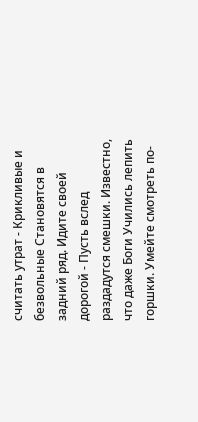считать утрат - Крикливые и безвольные Становятся в задний ряд. Идите своей дорогой - Пусть вслед раздадутся смешки. Известно, что даже Боги Учились лепить горшки. Умейте смотреть по-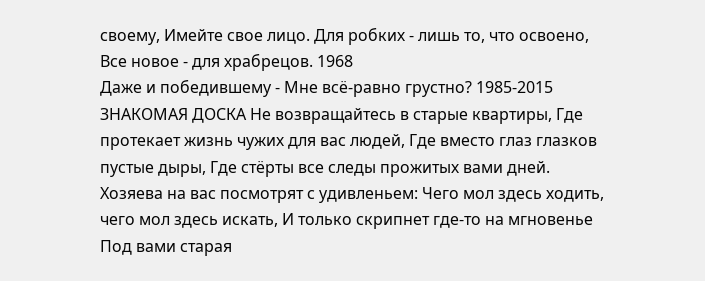своему, Имейте свое лицо. Для робких - лишь то, что освоено, Все новое - для храбрецов. 1968
Даже и победившему - Мне всё-равно грустно? 1985-2015 ЗНАКОМАЯ ДОСКА Не возвращайтесь в старые квартиры, Где протекает жизнь чужих для вас людей, Где вместо глаз глазков пустые дыры, Где стёрты все следы прожитых вами дней. Хозяева на вас посмотрят с удивленьем: Чего мол здесь ходить, чего мол здесь искать, И только скрипнет где-то на мгновенье Под вами старая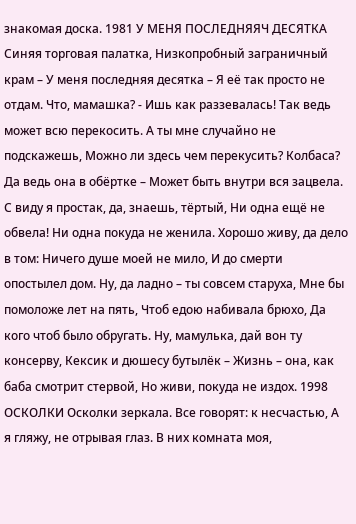знакомая доска. 1981 У МЕНЯ ПОСЛЕДНЯЯЧ ДЕСЯТКА Синяя торговая палатка, Низкопробный заграничный крам – У меня последняя десятка – Я её так просто не отдам. Что, мамашка? - Ишь как раззевалась! Так ведь может всю перекосить. А ты мне случайно не подскажешь, Можно ли здесь чем перекусить? Колбаса? Да ведь она в обёртке – Может быть внутри вся зацвела. С виду я простак, да, знаешь, тёртый, Ни одна ещё не обвела! Ни одна покуда не женила. Хорошо живу, да дело в том: Ничего душе моей не мило, И до смерти опостылел дом. Ну, да ладно – ты совсем старуха, Мне бы помоложе лет на пять, Чтоб едою набивала брюхо, Да кого чтоб было обругать. Ну, мамулька, дай вон ту консерву, Кексик и дюшесу бутылёк – Жизнь – она, как баба смотрит стервой, Но живи, покуда не издох. 1998 ОСКОЛКИ Осколки зеркала. Все говорят: к несчастью, А я гляжу, не отрывая глаз. В них комната моя,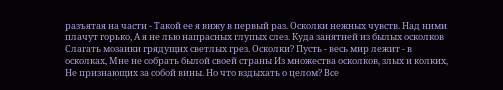разъятая на части - Такой ее я вижу в первый раз. Осколки нежных чувств. Над ними плачут горько, А я не лью напрасных глупых слез. Куда занятней из былых осколков Слагать мозаики грядущих светлых грез. Осколки? Пусть - весь мир лежит - в осколках, Мне не собрать былой своей страны Из множества осколков, злых и колких, Не признающих за собой вины. Но что вздыхать о целом? Все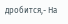дробится,- На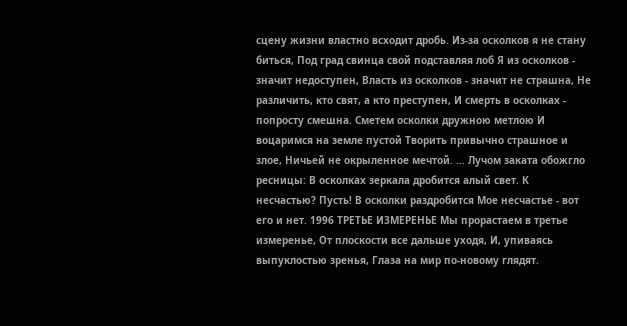сцену жизни властно всходит дробь. Из-за осколков я не стану биться, Под град свинца свой подставляя лоб Я из осколков - значит недоступен, Власть из осколков - значит не страшна, Не различить, кто свят, а кто преступен, И смерть в осколках - попросту смешна. Сметем осколки дружною метлою И воцаримся на земле пустой Творить привычно страшное и злое, Ничьей не окрыленное мечтой. ... Лучом заката обожгло ресницы: В осколках зеркала дробится алый свет. К несчастью? Пусть! В осколки раздробится Мое несчастье - вот его и нет. 1996 ТРЕТЬЕ ИЗМЕРЕНЬЕ Мы прорастаем в третье измеренье, От плоскости все дальше уходя, И, упиваясь выпуклостью зренья, Глаза на мир по-новому глядят.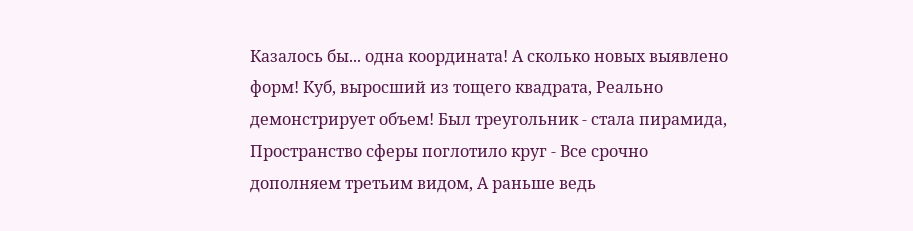Казалось бы... одна координата! А сколько новых выявлено форм! Куб, выросший из тощего квадрата, Реально демонстрирует объем! Был треугольник - стала пирамида, Пространство сферы поглотило круг - Все срочно дополняем третьим видом, А раньше ведь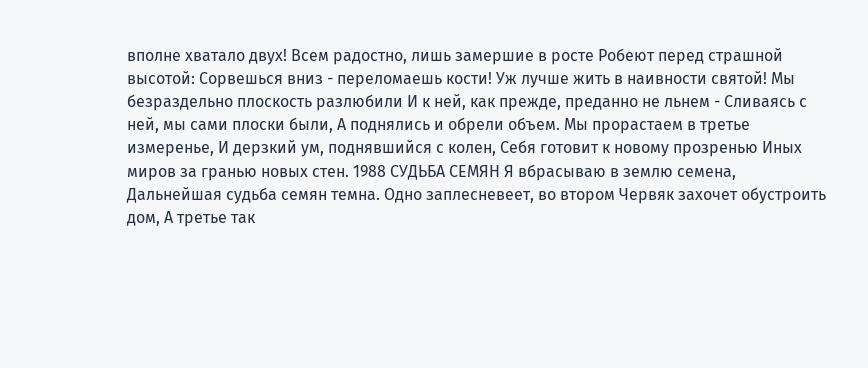вполне хватало двух! Всем радостно, лишь замершие в росте Робеют перед страшной высотой: Сорвешься вниз - переломаешь кости! Уж лучше жить в наивности святой! Мы безраздельно плоскость разлюбили И к ней, как прежде, преданно не льнем - Сливаясь с ней, мы сами плоски были, А поднялись и обрели объем. Мы прорастаем в третье измеренье, И дерзкий ум, поднявшийся с колен, Себя готовит к новому прозренью Иных миров за гранью новых стен. 1988 СУДЬБА СЕМЯН Я вбрасываю в землю семена, Дальнейшая судьба семян темна. Одно заплесневеет, во втором Червяк захочет обустроить дом, А третье так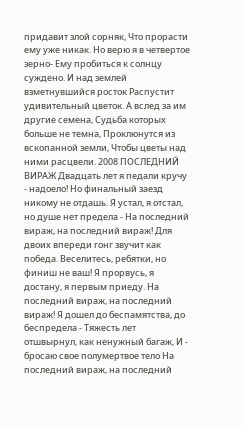придавит злой сорняк, Что прорасти ему уже никак. Но верю я в четвертое зерно- Ему пробиться к солнцу суждено. И над землей взметнувшийся росток Распустит удивительный цветок. А вслед за им другие семена, Судьба которых больше не темна, Проклюнутся из вскопанной земли, Чтобы цветы над ними расцвели. 2008 ПОСЛЕДНИЙ ВИРАЖ Двадцать лет я педали кручу - надоело! Но финальный заезд никому не отдашь. Я устал, я отстал, но душе нет предела - На последний вираж, на последний вираж! Для двоих впереди гонг звучит как победа. Веселитесь, ребятки, но финиш не ваш! Я прорвусь, я достану, я первым приеду. На последний вираж, на последний вираж! Я дошел до беспамятства, до беспредела - Тяжесть лет отшвырнул, как ненужный багаж, И - бросаю свое полумертвое тело На последний вираж, на последний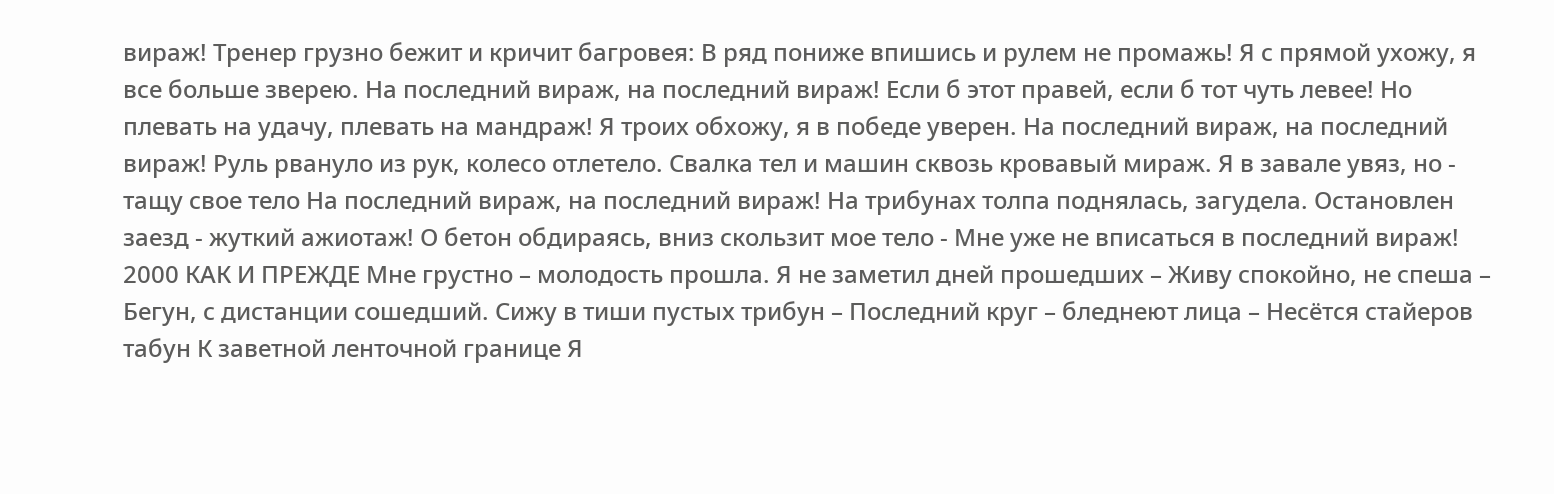вираж! Тренер грузно бежит и кричит багровея: В ряд пониже впишись и рулем не промажь! Я с прямой ухожу, я все больше зверею. На последний вираж, на последний вираж! Если б этот правей, если б тот чуть левее! Но плевать на удачу, плевать на мандраж! Я троих обхожу, я в победе уверен. На последний вираж, на последний вираж! Руль рвануло из рук, колесо отлетело. Свалка тел и машин сквозь кровавый мираж. Я в завале увяз, но - тащу свое тело На последний вираж, на последний вираж! На трибунах толпа поднялась, загудела. Остановлен заезд - жуткий ажиотаж! О бетон обдираясь, вниз скользит мое тело - Мне уже не вписаться в последний вираж! 2000 КАК И ПРЕЖДЕ Мне грустно – молодость прошла. Я не заметил дней прошедших – Живу спокойно, не спеша – Бегун, с дистанции сошедший. Сижу в тиши пустых трибун – Последний круг – бледнеют лица – Несётся стайеров табун К заветной ленточной границе Я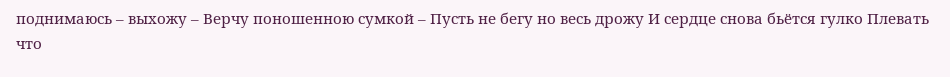поднимаюсь – выхожу – Верчу поношенною сумкой – Пусть не бегу но весь дрожу И сердце снова бьётся гулко Плевать что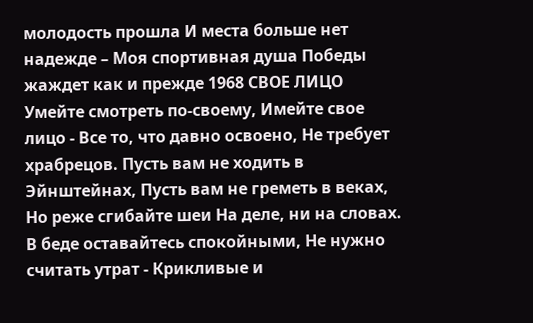молодость прошла И места больше нет надежде – Моя спортивная душа Победы жаждет как и прежде 1968 СВОЕ ЛИЦО Умейте смотреть по-своему, Имейте свое лицо - Все то, что давно освоено, Не требует храбрецов. Пусть вам не ходить в Эйнштейнах, Пусть вам не греметь в веках, Но реже сгибайте шеи На деле, ни на словах. В беде оставайтесь спокойными, Не нужно считать утрат - Крикливые и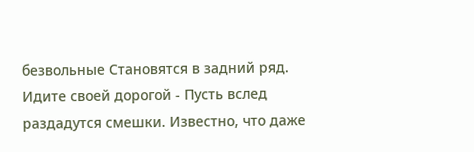безвольные Становятся в задний ряд. Идите своей дорогой - Пусть вслед раздадутся смешки. Известно, что даже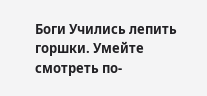Боги Учились лепить горшки. Умейте смотреть по-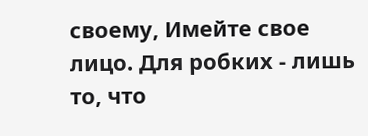своему, Имейте свое лицо. Для робких - лишь то, что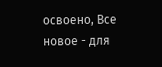освоено, Все новое - для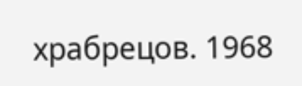храбрецов. 1968